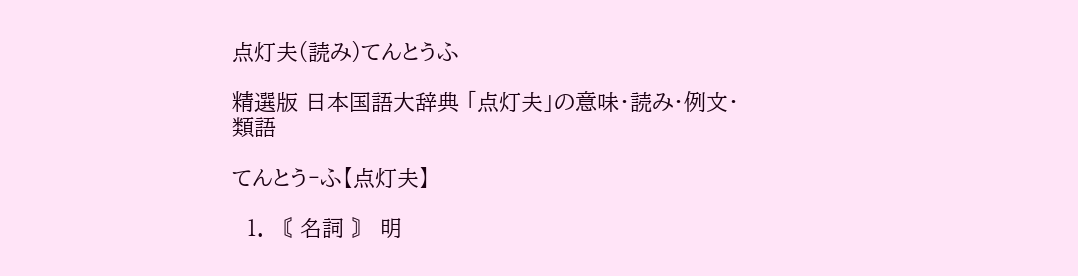点灯夫(読み)てんとうふ

精選版 日本国語大辞典 「点灯夫」の意味・読み・例文・類語

てんとう‐ふ【点灯夫】

  1. 〘 名詞 〙 明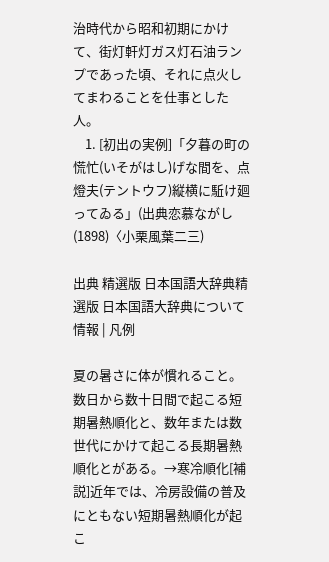治時代から昭和初期にかけて、街灯軒灯ガス灯石油ランプであった頃、それに点火してまわることを仕事とした人。
    1. [初出の実例]「夕暮の町の慌忙(いそがはし)げな間を、点燈夫(テントウフ)縦横に駈け廻ってゐる」(出典恋慕ながし(1898)〈小栗風葉二三)

出典 精選版 日本国語大辞典精選版 日本国語大辞典について 情報 | 凡例

夏の暑さに体が慣れること。数日から数十日間で起こる短期暑熱順化と、数年または数世代にかけて起こる長期暑熱順化とがある。→寒冷順化[補説]近年では、冷房設備の普及にともない短期暑熱順化が起こ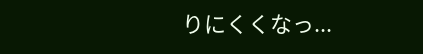りにくくなっ...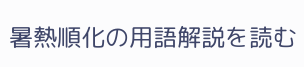暑熱順化の用語解説を読む